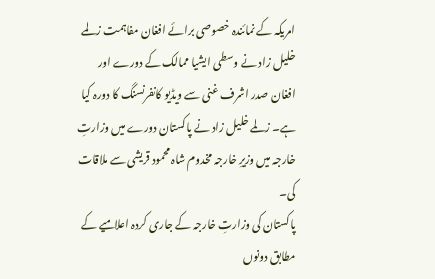امریکہ کے نمائندہ خصوصی برائے افغان مفاہمت زلمے خلیل زاد نے وسطی ایشیا ممالک کے دورے اور افغان صدر اشرف غنی سے ویڈیو کانفرنسنگ کا دورہ کیا ہے۔ زلمے خلیل زاد نے پاکستان دورے میں وزارتِ خارجہ میں وزیرِ خارجہ مخدوم شاہ محمود قریشی سے ملاقات کی۔
پاکستان کی وزارتِ خارجہ کے جاری کردہ اعلامیے کے مطابق دونوں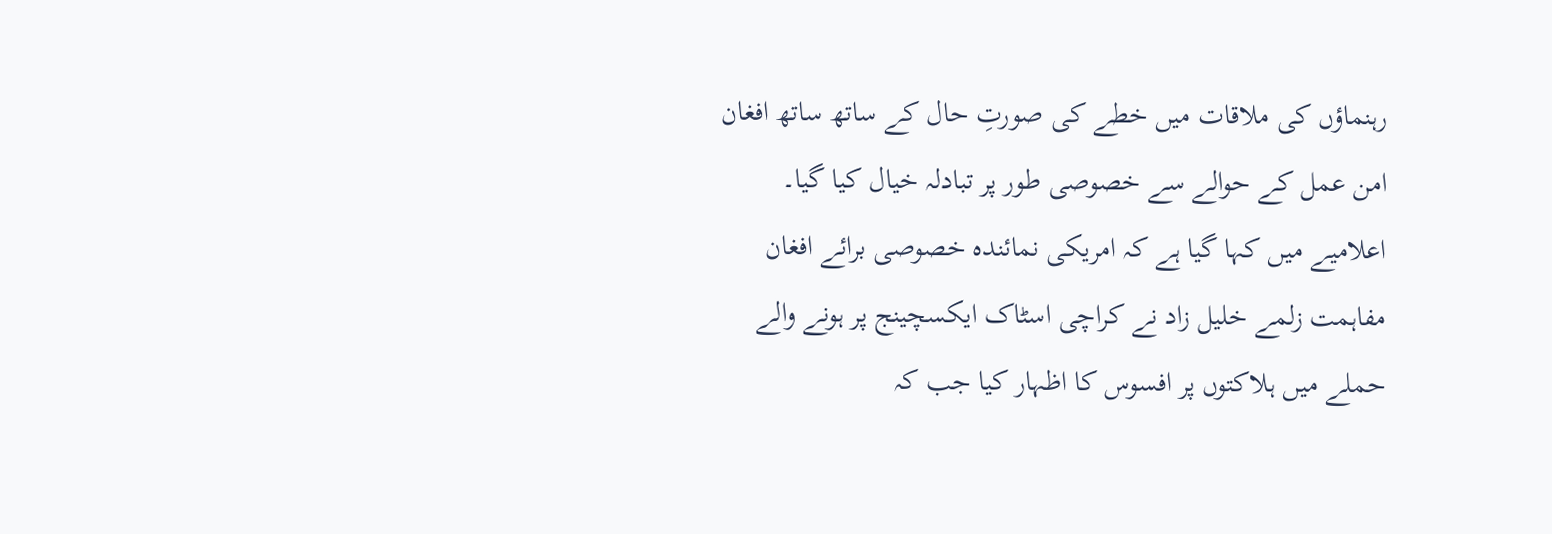رہنماؤں کی ملاقات میں خطے کی صورتِ حال کے ساتھ ساتھ افغان امن عمل کے حوالے سے خصوصی طور پر تبادلہ خیال کیا گیا۔
اعلامیے میں کہا گیا ہے کہ امریکی نمائندہ خصوصی برائے افغان مفاہمت زلمے خلیل زاد نے کراچی اسٹاک ایکسچینج پر ہونے والے حملے میں ہلاکتوں پر افسوس کا اظہار کیا جب کہ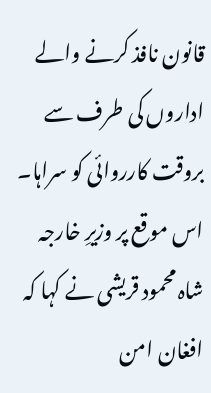قانون نافذ کرنے والے اداروں کی طرف سے بروقت کارروائی کو سراہا۔
اس موقع پر وزیرِ خارجہ شاہ محمود قریشی نے کہا کہ افغان امن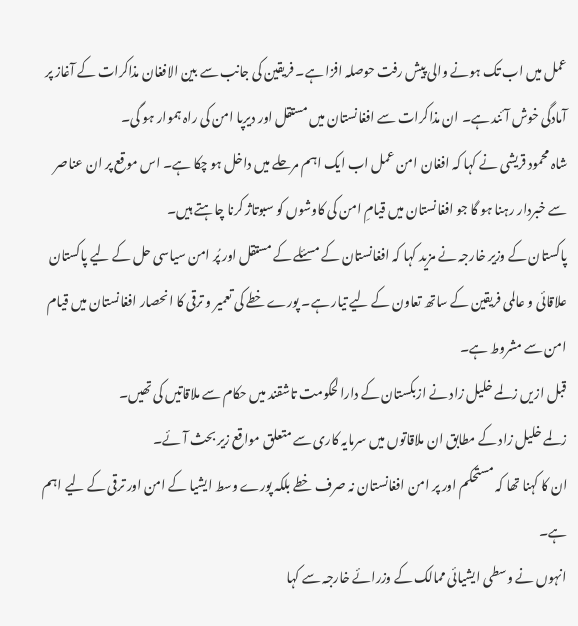عمل میں اب تک ہونے والی پیش رفت حوصلہ افزا ہے۔ فریقین کی جانب سے بین الافغان مذاکرات کے آغاز پر آمادگی خوش آئند ہے۔ ان مذاکرات سے افغانستان میں مستقل اور دیرپا امن کی راہ ہموار ہو گی۔
شاہ محمود قریشی نے کہا کہ افغان امن عمل اب ایک اہم مرحلے میں داخل ہو چکا ہے۔ اس موقع پر ان عناصر سے خبردار رہنا ہو گا جو افغانستان میں قیامِ امن کی کاوشوں کو سبوتاژ کرنا چاہتے ہیں۔
پاکستان کے وزیر خارجہ نے مزید کہا کہ افغانستان کے مسئلے کے مستقل اور پُر امن سیاسی حل کے لیے پاکستان علاقائی و عالمی فریقین کے ساتھ تعاون کے لیے تیار ہے۔ پورے خطے کی تعمیر و ترقی کا انحصار افغانستان میں قیام امن سے مشروط ہے۔
قبل ازیں زلمے خلیل زاد نے ازبکستان کے دارالحکومت تاشقند میں حکام سے ملاقاتیں کی تھیں۔
زلمے خلیل زاد کے مطابق ان ملاقاتوں میں سرمایہ کاری سے متعلق مواقع زیر بحث آئے۔
ان کا کہنا تھا کہ مستحکم اور پر امن افغانستان نہ صرف خطے بلکہ پورے وسط ایشیا کے امن اور ترقی کے لیے اہم ہے۔
انہوں نے وسطی ایشیائی ممالک کے وزرائے خارجہ سے کہا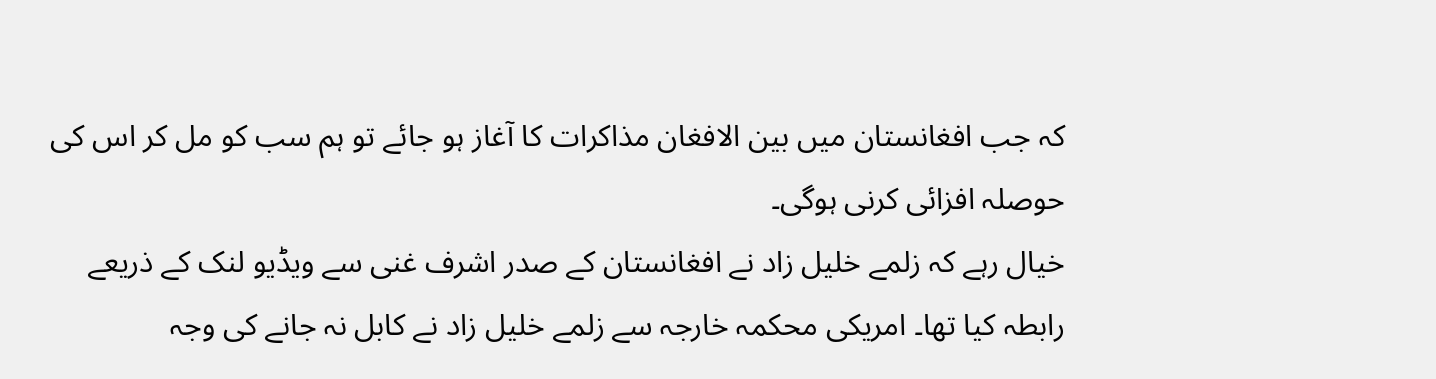کہ جب افغانستان میں بین الافغان مذاکرات کا آغاز ہو جائے تو ہم سب کو مل کر اس کی حوصلہ افزائی کرنی ہوگی۔
خیال رہے کہ زلمے خلیل زاد نے افغانستان کے صدر اشرف غنی سے ویڈیو لنک کے ذریعے رابطہ کیا تھا۔ امریکی محکمہ خارجہ سے زلمے خلیل زاد نے کابل نہ جانے کی وجہ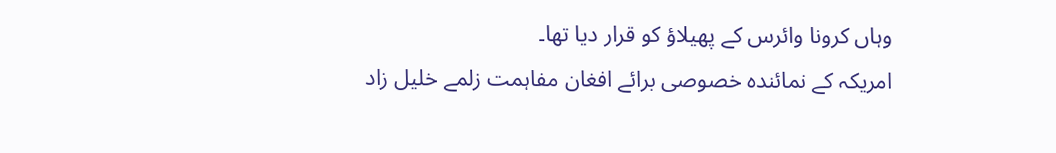وہاں کرونا وائرس کے پھیلاؤ کو قرار دیا تھا۔
امریکہ کے نمائندہ خصوصی برائے افغان مفاہمت زلمے خلیل زاد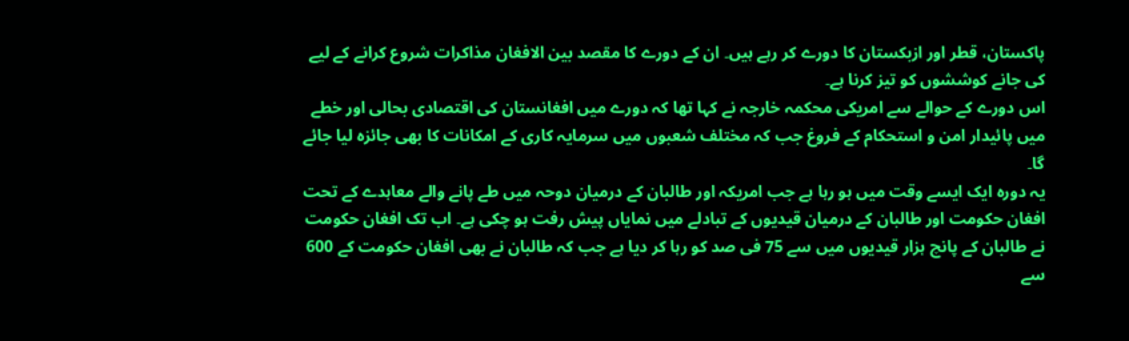پاکستان، قطر اور ازبکستان کا دورے کر رہے ہیں۔ ان کے دورے کا مقصد بین الافغان مذاکرات شروع کرانے کے لیے کی جانے کوششوں کو تیز کرنا ہے۔
اس دورے کے حوالے سے امریکی محکمہ خارجہ نے کہا تھا کہ دورے میں افغانستان کی اقتصادی بحالی اور خطے میں پائیدار امن و استحکام کے فروغ جب کہ مختلف شعبوں میں سرمایہ کاری کے امکانات کا بھی جائزہ لیا جائے گا۔
یہ دورہ ایک ایسے وقت میں ہو رہا ہے جب امریکہ اور طالبان کے درمیان دوحہ میں طے پانے والے معاہدے کے تحت افغان حکومت اور طالبان کے درمیان قیدیوں کے تبادلے میں نمایاں پیش رفت ہو چکی ہے۔ اب تک افغان حکومت نے طالبان کے پانچ ہزار قیدیوں میں سے 75 فی صد کو رہا کر دیا ہے جب کہ طالبان نے بھی افغان حکومت کے 600 سے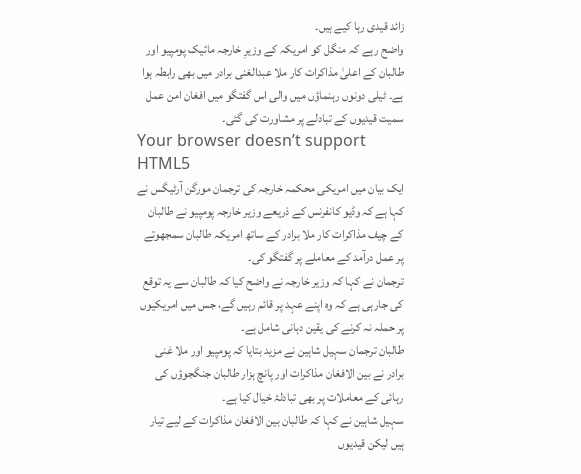زائد قیدی رہا کیے ہیں۔
واضح رہے کہ منگل کو امریکہ کے وزیرِ خارجہ مائیک پومپیو اور طالبان کے اعلیٰ مذاکرات کار ملا عبدالغنی برادر میں بھی رابطہ ہوا ہے۔ ٹیلی دونوں رہنماؤں میں والی اس گفتگو میں افغان امن عمل سمیت قیدیوں کے تبادلے پر مشاورت کی گئی۔
Your browser doesn’t support HTML5
ایک بیان میں امریکی محکمہ خارجہ کی ترجمان مورگن آرٹیگس نے کہا ہے کہ وڈیو کانفرنس کے ذریعے وزیر خارجہ پومپیو نے طالبان کے چیف مذاکرات کار ملا برادر کے ساتھ امریکہ طالبان سمجھوتے پر عمل درآمد کے معاملے پر گفتگو کی۔
ترجمان نے کہا کہ وزیر خارجہ نے واضح کیا کہ طالبان سے یہ توقع کی جارہی ہے کہ وہ اپنے عہد پر قائم رہیں گے، جس میں امریکیوں پر حملہ نہ کرنے کی یقین دہانی شامل ہے۔
طالبان ترجمان سہیل شاہین نے مزید بتایا کہ پومپیو اور ملا غنی برادر نے بین الافغان مذاکرات اور پانچ ہزار طالبان جنگجوؤں کی رہائی کے معاملات پر بھی تبادلۂ خیال کیا ہے۔
سہیل شاہین نے کہا کہ طالبان بین الافغان مذاکرات کے لیے تیار ہیں لیکن قیدیوں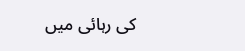کی رہائی میں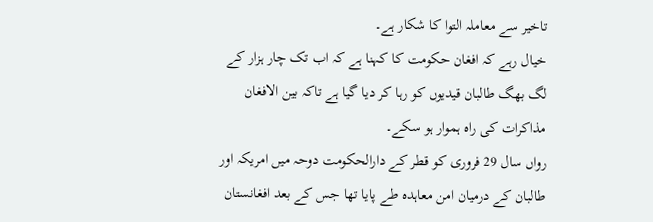تاخیر سے معاملہ التوا کا شکار ہے۔
خیال رہے کہ افغان حکومت کا کہنا ہے کہ اب تک چار ہزار کے لگ بھگ طالبان قیدیوں کو رہا کر دیا گیا ہے تاکہ بین الافغان مذاکرات کی راہ ہموار ہو سکے۔
رواں سال 29 فروری کو قطر کے دارالحکومت دوحہ میں امریکہ اور طالبان کے درمیان امن معاہدہ طے پایا تھا جس کے بعد افغانستان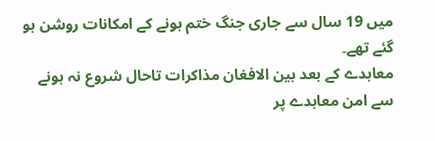میں 19 سال سے جاری جنگ ختم ہونے کے امکانات روشن ہو گئے تھے۔
معاہدے کے بعد بین الافغان مذاکرات تاحال شروع نہ ہونے سے امن معاہدے پر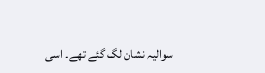سوالیہ نشان لگ گئے تھے۔ اسی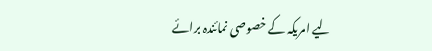لیے امریکہ کے خصوصی نمائندہ برائے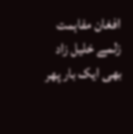افغان مفاہمت زلمے خلیل زاد بھی ایک بار پھر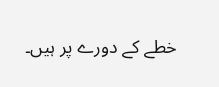خطے کے دورے پر ہیں۔